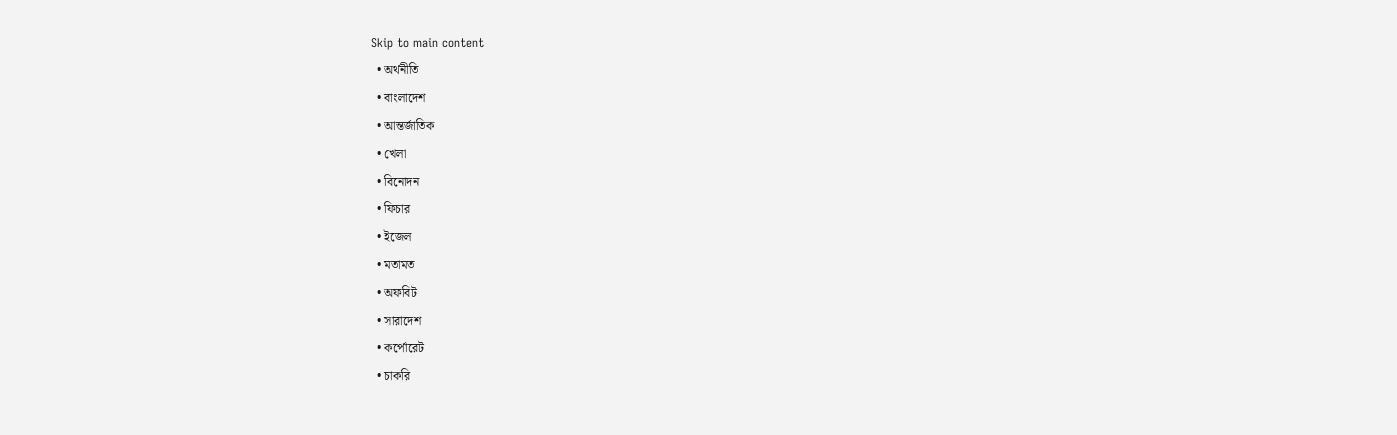Skip to main content
  • অর্থনীতি
  • বাংলাদেশ
  • আন্তর্জাতিক
  • খেলা
  • বিনোদন
  • ফিচার
  • ইজেল
  • মতামত
  • অফবিট
  • সারাদেশ
  • কর্পোরেট
  • চাকরি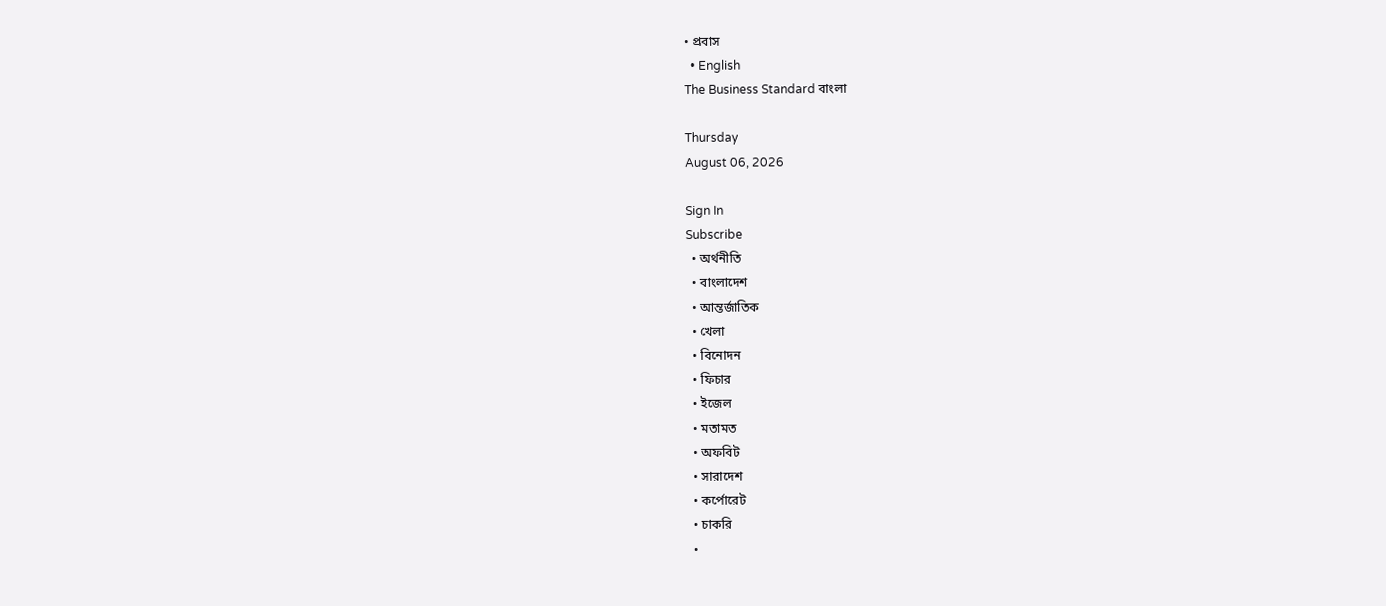• প্রবাস
  • English
The Business Standard বাংলা

Thursday
August 06, 2026

Sign In
Subscribe
  • অর্থনীতি
  • বাংলাদেশ
  • আন্তর্জাতিক
  • খেলা
  • বিনোদন
  • ফিচার
  • ইজেল
  • মতামত
  • অফবিট
  • সারাদেশ
  • কর্পোরেট
  • চাকরি
  •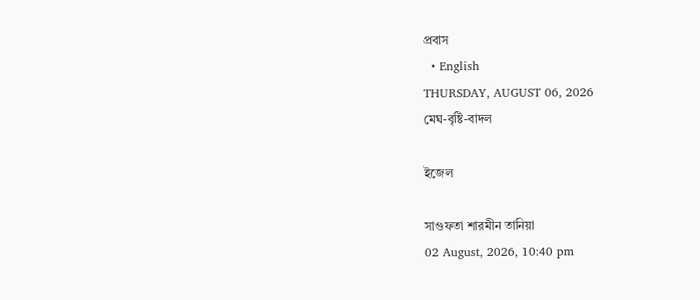প্রবাস
  • English
THURSDAY, AUGUST 06, 2026
মেঘ-বৃষ্টি-বাদল

ইজেল

সাগুফতা শারমীন তানিয়া
02 August, 2026, 10:40 pm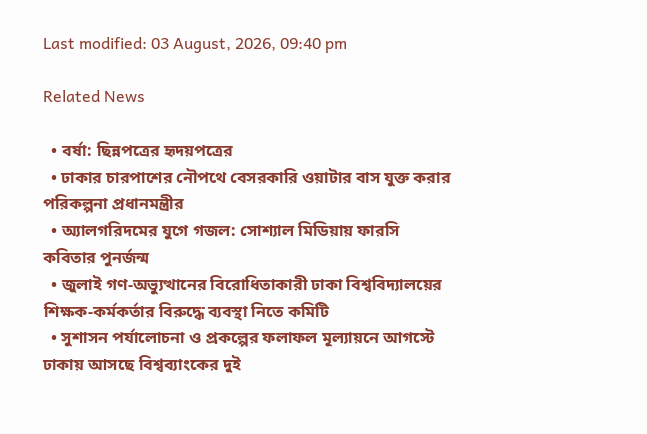Last modified: 03 August, 2026, 09:40 pm

Related News

  • বর্ষা: ছিন্নপত্রের হৃদয়পত্রের
  • ঢাকার চারপাশের নৌপথে বেসরকারি ওয়াটার বাস যুক্ত করার পরিকল্পনা প্রধানমন্ত্রীর
  • অ্যালগরিদমের যুগে গজল: সোশ্যাল মিডিয়ায় ফারসি কবিতার পুনর্জন্ম
  • জুলাই গণ-অভ্যুত্থানের বিরোধিতাকারী ঢাকা বিশ্ববিদ্যালয়ের শিক্ষক-কর্মকর্তার বিরুদ্ধে ব্যবস্থা নিতে কমিটি
  • সুশাসন পর্যালোচনা ও প্রকল্পের ফলাফল মূল্যায়নে আগস্টে ঢাকায় আসছে বিশ্বব্যাংকের দুই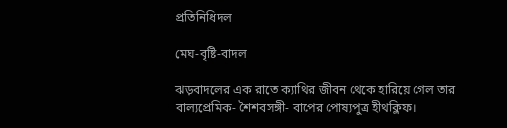প্রতিনিধিদল

মেঘ-বৃষ্টি-বাদল

ঝড়বাদলের এক রাতে ক্যাথির জীবন থেকে হারিয়ে গেল তার বাল্যপ্রেমিক- শৈশবসঙ্গী- বাপের পোষ্যপুত্র হীথক্লিফ।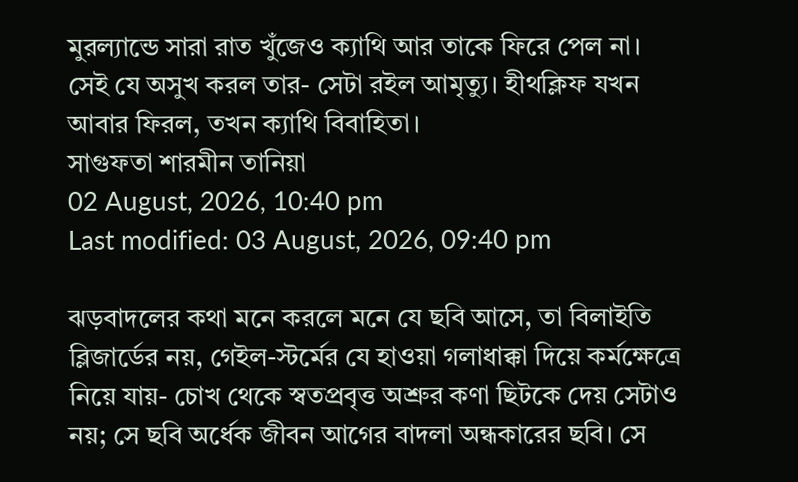মুরল্যান্ডে সারা রাত খুঁজেও ক্যাথি আর তাকে ফিরে পেল না। সেই যে অসুখ করল তার- সেটা রইল আমৃত্যু। হীথক্লিফ যখন আবার ফিরল, তখন ক্যাথি বিবাহিতা।
সাগুফতা শারমীন তানিয়া
02 August, 2026, 10:40 pm
Last modified: 03 August, 2026, 09:40 pm

ঝড়বাদলের কথা মনে করলে মনে যে ছবি আসে, তা বিলাইতি ব্লিজার্ডের নয়, গেইল-স্টর্মের যে হাওয়া গলাধাক্কা দিয়ে কর্মক্ষেত্রে নিয়ে যায়- চোখ থেকে স্বতপ্রবৃত্ত অশ্রুর কণা ছিটকে দেয় সেটাও নয়; সে ছবি অর্ধেক জীবন আগের বাদলা অন্ধকারের ছবি। সে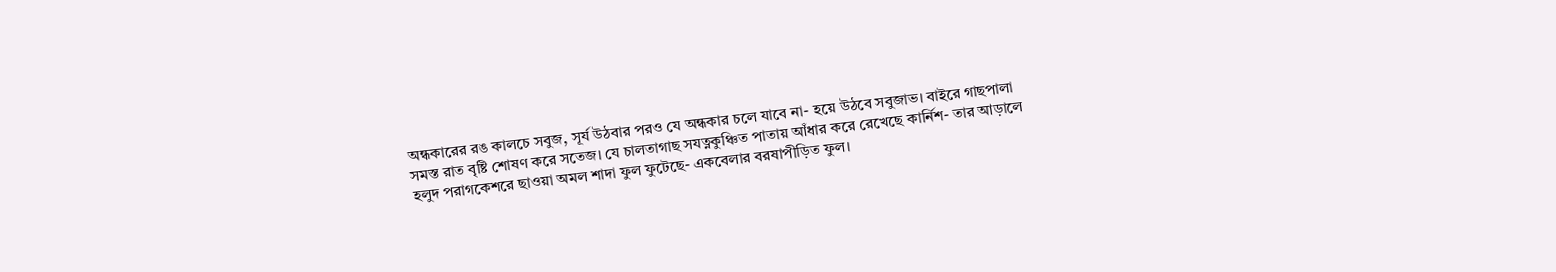অন্ধকারের রঙ কালচে সবুজ, সূর্য উঠবার পরও যে অন্ধকার চলে যাবে না- হয়ে উঠবে সবুজাভ। বাইরে গাছপালা সমস্ত রাত বৃষ্টি শোষণ করে সতেজ। যে চালতাগাছ সযত্নকুঞ্চিত পাতায় আঁধার করে রেখেছে কার্নিশ- তার আড়ালে হলুদ পরাগকেশরে ছাওয়া অমল শাদা ফুল ফুটেছে- একবেলার বরষাপীড়িত ফুল।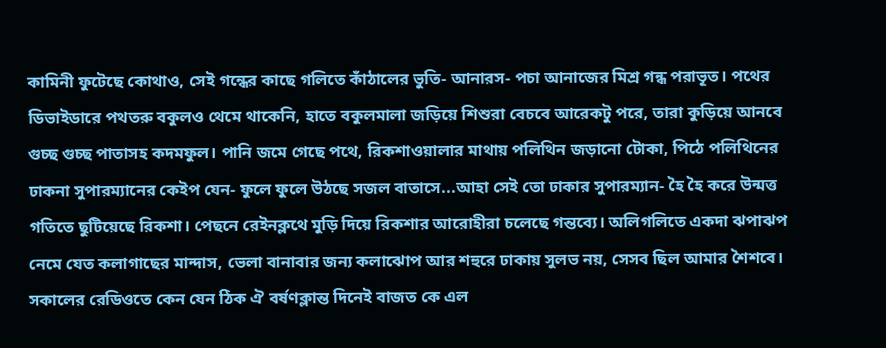কামিনী ফুটেছে কোথাও, সেই গন্ধের কাছে গলিতে কাঁঠালের ভুতি- আনারস- পচা আনাজের মিশ্র গন্ধ পরাভূত। পথের ডিভাইডারে পথতরু বকুলও থেমে থাকেনি, হাতে বকুলমালা জড়িয়ে শিশুরা বেচবে আরেকটু পরে, তারা কুড়িয়ে আনবে গুচ্ছ গুচ্ছ পাতাসহ কদমফুল। পানি জমে গেছে পথে, রিকশাওয়ালার মাথায় পলিথিন জড়ানো টোকা, পিঠে পলিথিনের ঢাকনা সুপারম্যানের কেইপ যেন- ফুলে ফুলে উঠছে সজল বাতাসে...আহা সেই তো ঢাকার সুপারম্যান- হৈ হৈ করে উন্মত্ত গতিতে ছুটিয়েছে রিকশা। পেছনে রেইনক্লথে মুড়ি দিয়ে রিকশার আরোহীরা চলেছে গন্তব্যে। অলিগলিতে একদা ঝপাঝপ নেমে যেত কলাগাছের মান্দাস, ভেলা বানাবার জন্য কলাঝোপ আর শহুরে ঢাকায় সুলভ নয়, সেসব ছিল আমার শৈশবে। সকালের রেডিওতে কেন যেন ঠিক ঐ বর্ষণক্লান্ত দিনেই বাজত কে এল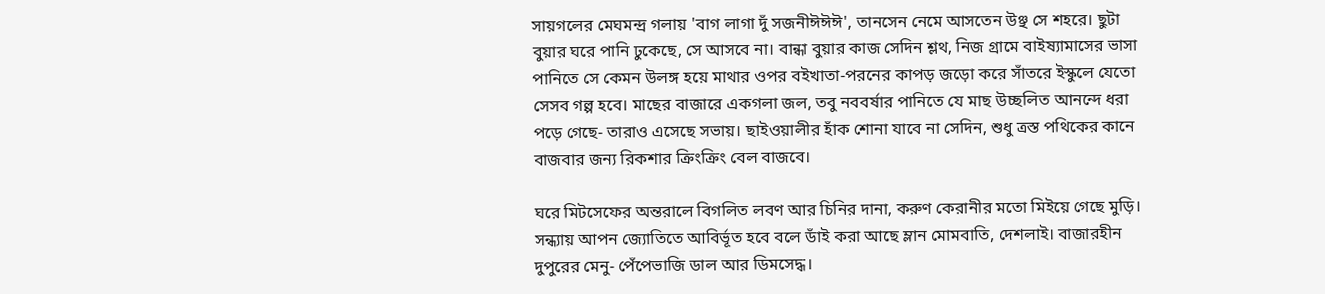সায়গলের মেঘমন্দ্র গলায় 'বাগ লাগা দুঁ সজনীঈঈঈ', তানসেন নেমে আসতেন উঞ্ছ সে শহরে। ছুটা বুয়ার ঘরে পানি ঢুকেছে, সে আসবে না। বান্ধা বুয়ার কাজ সেদিন শ্লথ, নিজ গ্রামে বাইষ্যামাসের ভাসা পানিতে সে কেমন উলঙ্গ হয়ে মাথার ওপর বইখাতা-পরনের কাপড় জড়ো করে সাঁতরে ইস্কুলে যেতো সেসব গল্প হবে। মাছের বাজারে একগলা জল, তবু নববর্ষার পানিতে যে মাছ উচ্ছলিত আনন্দে ধরা পড়ে গেছে- তারাও এসেছে সভায়। ছাইওয়ালীর হাঁক শোনা যাবে না সেদিন, শুধু ত্রস্ত পথিকের কানে বাজবার জন্য রিকশার ক্রিংক্রিং বেল বাজবে।

ঘরে মিটসেফের অন্তরালে বিগলিত লবণ আর চিনির দানা, করুণ কেরানীর মতো মিইয়ে গেছে মুড়ি। সন্ধ্যায় আপন জ্যোতিতে আবির্ভূত হবে বলে ডাঁই করা আছে ম্লান মোমবাতি, দেশলাই। বাজারহীন দুপুরের মেনু- পেঁপেভাজি ডাল আর ডিমসেদ্ধ।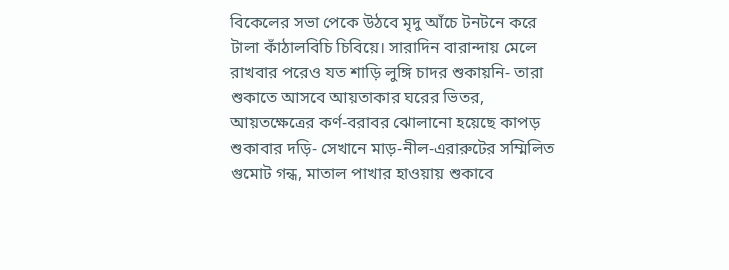বিকেলের সভা পেকে উঠবে মৃদু আঁচে টনটনে করে টালা কাঁঠালবিচি চিবিয়ে। সারাদিন বারান্দায় মেলে রাখবার পরেও যত শাড়ি লুঙ্গি চাদর শুকায়নি- তারা শুকাতে আসবে আয়তাকার ঘরের ভিতর, আয়তক্ষেত্রের কর্ণ-বরাবর ঝোলানো হয়েছে কাপড় শুকাবার দড়ি- সেখানে মাড়-নীল-এরারুটের সম্মিলিত গুমোট গন্ধ, মাতাল পাখার হাওয়ায় শুকাবে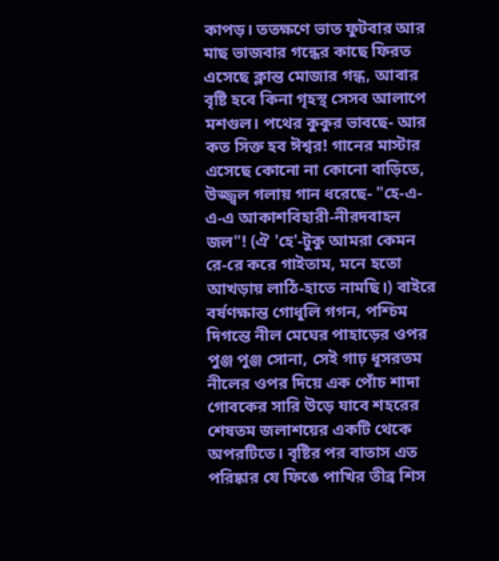কাপড়। ততক্ষণে ভাত ফুটবার আর মাছ ভাজবার গন্ধের কাছে ফিরত এসেছে ক্লান্ত মোজার গন্ধ, আবার বৃষ্টি হবে কিনা গৃহস্থ সেসব আলাপে মশগুল। পথের কুকুর ভাবছে- আর কত সিক্ত হব ঈশ্বর! গানের মাস্টার এসেছে কোনো না কোনো বাড়িতে, উজ্জ্বল গলায় গান ধরেছে- "হে-এ-এ-এ আকাশবিহারী-নীরদবাহন জল"! (ঐ 'হে'-টুকু আমরা কেমন রে-রে করে গাইতাম, মনে হতো আখড়ায় লাঠি-হাতে নামছি।) বাইরে বর্ষণক্ষান্ত গোধূলি গগন, পশ্চিম দিগন্তে নীল মেঘের পাহাড়ের ওপর পুঞ্জ পুঞ্জ সোনা, সেই গাঢ় ধূসরতম নীলের ওপর দিয়ে এক পোঁচ শাদা গোবকের সারি উড়ে যাবে শহরের শেষতম জলাশয়ের একটি থেকে অপরটিতে। বৃষ্টির পর বাতাস এত পরিষ্কার যে ফিঙে পাখির তীব্র শিস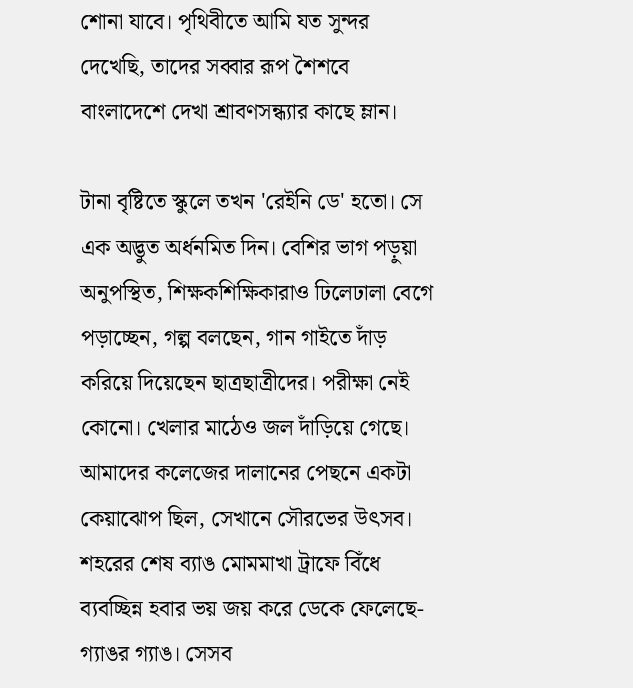শোনা যাবে। পৃথিবীতে আমি যত সুন্দর দেখেছি, তাদের সব্বার রূপ শৈশবে বাংলাদেশে দেখা শ্রাবণসন্ধ্যার কাছে ম্লান।

টানা বৃষ্টিতে স্কুলে তখন 'রেইনি ডে' হতো। সে এক অদ্ভুত অর্ধনমিত দিন। বেশির ভাগ পড়ুয়া অনুপস্থিত, শিক্ষকশিক্ষিকারাও ঢিলেঢালা বেগে পড়াচ্ছেন, গল্প বলছেন, গান গাইতে দাঁড় করিয়ে দিয়েছেন ছাত্রছাত্রীদের। পরীক্ষা নেই কোনো। খেলার মাঠেও জল দাঁড়িয়ে গেছে। আমাদের কলেজের দালানের পেছনে একটা কেয়াঝোপ ছিল, সেখানে সৌরভের উৎসব। শহরের শেষ ব্যাঙ মোমমাখা ট্রাফে বিঁধে ব্যবচ্ছিন্ন হবার ভয় জয় করে ডেকে ফেলেছে- গ্যাঙর গ্যাঙ। সেসব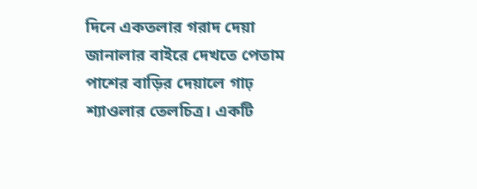দিনে একতলার গরাদ দেয়া জানালার বাইরে দেখতে পেতাম পাশের বাড়ির দেয়ালে গাঢ় শ্যাওলার তেলচিত্র। একটি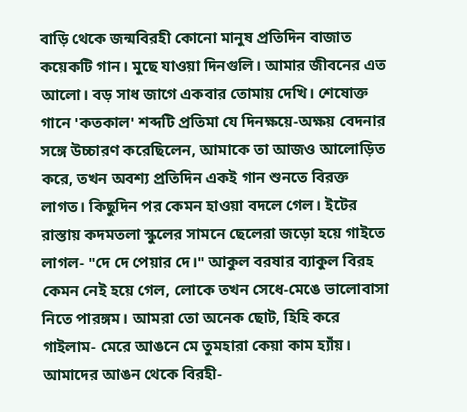বাড়ি থেকে জন্মবিরহী কোনো মানুষ প্রতিদিন বাজাত কয়েকটি গান। মুছে যাওয়া দিনগুলি। আমার জীবনের এত আলো। বড় সাধ জাগে একবার তোমায় দেখি। শেষোক্ত গানে 'কতকাল' শব্দটি প্রতিমা যে দিনক্ষয়ে-অক্ষয় বেদনার সঙ্গে উচ্চারণ করেছিলেন, আমাকে তা আজও আলোড়িত করে, তখন অবশ্য প্রতিদিন একই গান শুনতে বিরক্ত লাগত। কিছুদিন পর কেমন হাওয়া বদলে গেল। ইটের রাস্তায় কদমতলা স্কুলের সামনে ছেলেরা জড়ো হয়ে গাইতে লাগল- "দে দে পেয়ার দে।" আকুল বরষার ব্যাকুল বিরহ কেমন নেই হয়ে গেল, লোকে তখন সেধে-মেঙে ভালোবাসা নিতে পারঙ্গম। আমরা তো অনেক ছোট, হিহি করে গাইলাম- মেরে আঙনে মে তুমহারা কেয়া কাম হ্যাঁয়। আমাদের আঙন থেকে বিরহী-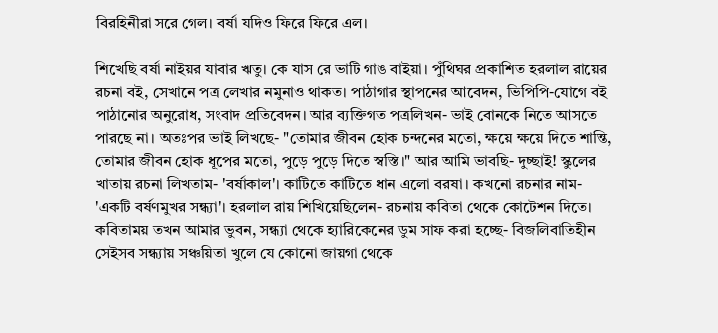বিরহিনীরা সরে গেল। বর্ষা যদিও ফিরে ফিরে এল।

শিখেছি বর্ষা নাইয়র যাবার ঋতু। কে যাস রে ভাটি গাঙ বাইয়া। পুঁথিঘর প্রকাশিত হরলাল রায়ের রচনা বই, সেখানে পত্র লেখার নমুনাও থাকত। পাঠাগার স্থাপনের আবেদন, ভিপিপি-যোগে বই পাঠানোর অনুরোধ, সংবাদ প্রতিবেদন। আর ব্যক্তিগত পত্রলিখন- ভাই বোনকে নিতে আসতে পারছে না। অতঃপর ভাই লিখছে- "তোমার জীবন হোক চন্দনের মতো, ক্ষয়ে ক্ষয়ে দিতে শান্তি, তোমার জীবন হোক ধূপের মতো, পুড়ে পুড়ে দিতে স্বস্তি।" আর আমি ভাবছি- দুচ্ছাই! স্কুলের খাতায় রচনা লিখতাম- 'বর্ষাকাল'। কাটিতে কাটিতে ধান এলো বরষা। কখনো রচনার নাম- 'একটি বর্ষণমুখর সন্ধ্যা'। হরলাল রায় শিখিয়েছিলেন- রচনায় কবিতা থেকে কোটেশন দিতে। কবিতাময় তখন আমার ভুবন, সন্ধ্যা থেকে হ্যারিকেনের ডুম সাফ করা হচ্ছে- বিজলিবাতিহীন সেইসব সন্ধ্যায় সঞ্চয়িতা খুলে যে কোনো জায়গা থেকে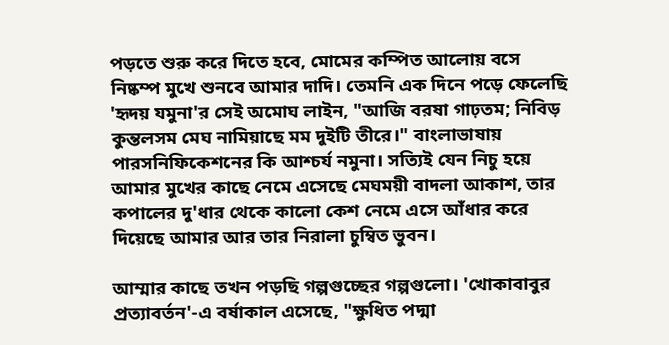পড়তে শুরু করে দিতে হবে, মোমের কম্পিত আলোয় বসে নিষ্কম্প মুখে শুনবে আমার দাদি। তেমনি এক দিনে পড়ে ফেলেছি 'হৃদয় যমুনা'র সেই অমোঘ লাইন, "আজি বরষা গাঢ়তম; নিবিড় কুন্তলসম মেঘ নামিয়াছে মম দুইটি তীরে।" বাংলাভাষায় পারসনিফিকেশনের কি আশ্চর্য নমুনা। সত্যিই যেন নিচু হয়ে আমার মুখের কাছে নেমে এসেছে মেঘময়ী বাদলা আকাশ, তার কপালের দু'ধার থেকে কালো কেশ নেমে এসে আঁধার করে দিয়েছে আমার আর তার নিরালা চুম্বিত ভুবন।

আম্মার কাছে তখন পড়ছি গল্পগুচ্ছের গল্পগুলো। 'খোকাবাবুর প্রত্যাবর্তন'-এ বর্ষাকাল এসেছে, "ক্ষুধিত পদ্মা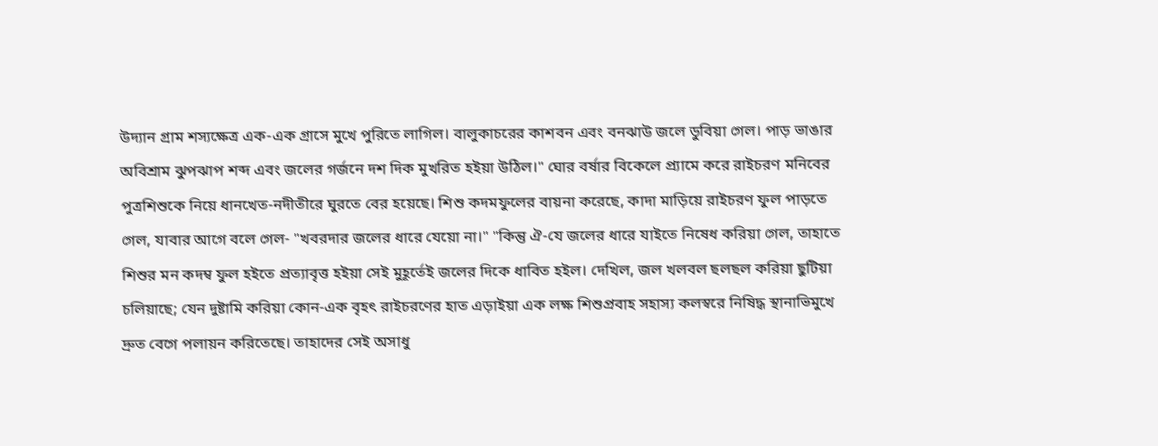উদ্যান গ্রাম শস্যক্ষেত্র এক-এক গ্রাসে মুখে পুরিতে লাগিল। বালুকাচরের কাশবন এবং বনঝাউ জলে ডুবিয়া গেল। পাড় ভাঙার অবিশ্রাম ঝুপঝাপ শব্দ এবং জলের গর্জনে দশ দিক মুখরিত হইয়া উঠিল।" ঘোর বর্ষার বিকেলে প্র্যামে করে রাইচরণ মনিবের পুত্রশিশুকে নিয়ে ধানখেত-নদীতীরে ঘুরতে বের হয়েছে। শিশু কদমফুলের বায়না করেছে, কাদা মাড়িয়ে রাইচরণ ফুল পাড়তে গেল, যাবার আগে বলে গেল- "খবরদার জলের ধারে যেয়ো না।" "কিন্তু ঐ-যে জলের ধারে যাইতে নিষেধ করিয়া গেল, তাহাতে শিশুর মন কদম্ব ফুল হইতে প্রত্যাবৃত্ত হইয়া সেই মুহূর্তেই জলের দিকে ধাবিত হইল। দেখিল, জল খলবল ছলছল করিয়া ছুটিয়া চলিয়াছে; যেন দুষ্টামি করিয়া কোন-এক বৃহৎ রাইচরণের হাত এড়াইয়া এক লক্ষ শিশুপ্রবাহ সহাস্য কলস্বরে নিষিদ্ধ স্থানাভিমুখে দ্রুত বেগে পলায়ন করিতেছে। তাহাদের সেই অসাধু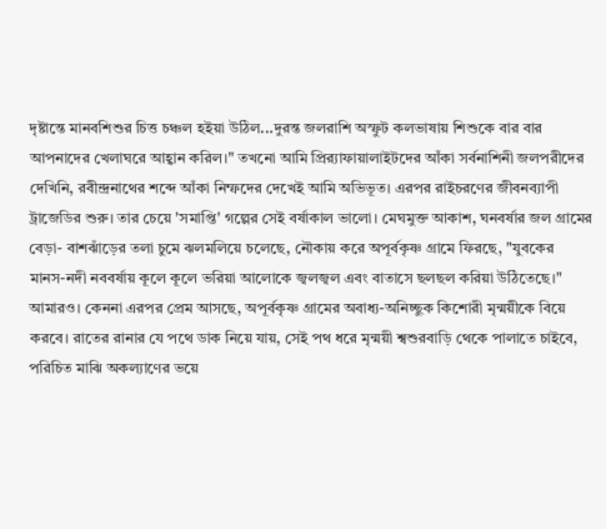দৃষ্টান্তে মানবশিশুর চিত্ত চঞ্চল হইয়া উঠিল...দুরন্ত জলরাশি অস্ফুট কলভাষায় শিশুকে বার বার আপনাদের খেলাঘরে আহ্বান করিল।" তখনো আমি প্রির‌্যাফায়ালাইটদের আঁকা সর্বনাশিনী জলপরীদের দেখিনি, রবীন্দ্রনাথের শব্দে আঁকা নিম্ফদের দেখেই আমি অভিভূত। এরপর রাইচরণের জীবনব্যাপী ট্রাজেডির শুরু। তার চেয়ে 'সমাপ্তি' গল্পের সেই বর্ষাকাল ভালো। মেঘমুক্ত আকাশ, ঘনবর্ষার জল গ্রামের বেড়া- বাশঝাঁড়ের তলা চুমে ঝলমলিয়ে চলেছে, নৌকায় করে অপূর্বকৃষ্ণ গ্রামে ফিরছে, "যুবকের মানস-নদী নববর্ষায় কূলে কূলে ভরিয়া আলোকে জ্বলজ্বল এবং বাতাসে ছলছল করিয়া উঠিতেছে।" আমারও। কেননা এরপর প্রেম আসছে, অপূর্বকৃষ্ণ গ্রামের অবাধ্য-অনিচ্ছুক কিশোরী মৃন্ময়ীকে বিয়ে করবে। রাতের রানার যে পথে ডাক নিয়ে যায়, সেই পথ ধরে মৃন্ময়ী শ্বশুরবাড়ি থেকে পালাতে চাইবে, পরিচিত মাঝি অকল্যাণের ভয়ে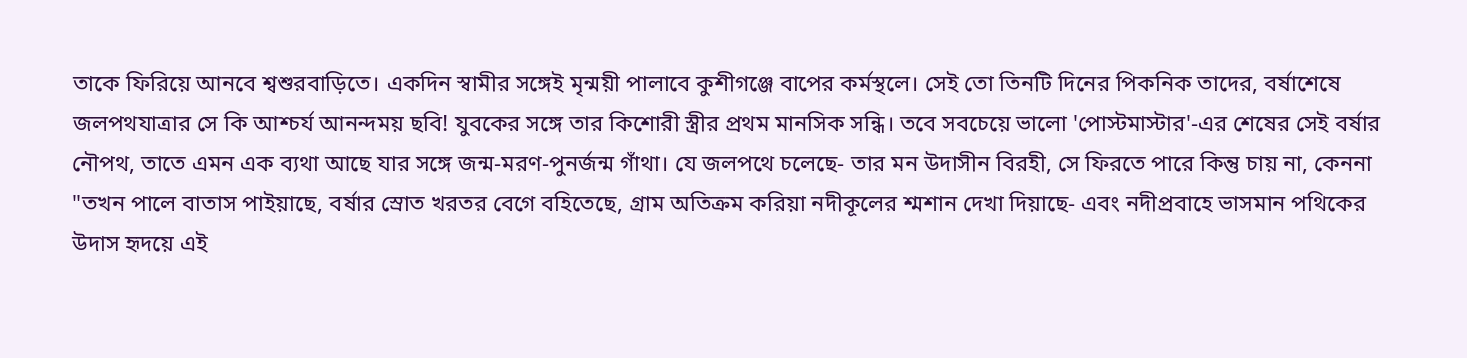তাকে ফিরিয়ে আনবে শ্বশুরবাড়িতে। একদিন স্বামীর সঙ্গেই মৃন্ময়ী পালাবে কুশীগঞ্জে বাপের কর্মস্থলে। সেই তো তিনটি দিনের পিকনিক তাদের, বর্ষাশেষে জলপথযাত্রার সে কি আশ্চর্য আনন্দময় ছবি! যুবকের সঙ্গে তার কিশোরী স্ত্রীর প্রথম মানসিক সন্ধি। তবে সবচেয়ে ভালো 'পোস্টমাস্টার'-এর শেষের সেই বর্ষার নৌপথ, তাতে এমন এক ব্যথা আছে যার সঙ্গে জন্ম-মরণ-পুনর্জন্ম গাঁথা। যে জলপথে চলেছে- তার মন উদাসীন বিরহী, সে ফিরতে পারে কিন্তু চায় না, কেননা "তখন পালে বাতাস পাইয়াছে, বর্ষার স্রোত খরতর বেগে বহিতেছে, গ্রাম অতিক্রম করিয়া নদীকূলের শ্মশান দেখা দিয়াছে- এবং নদীপ্রবাহে ভাসমান পথিকের উদাস হৃদয়ে এই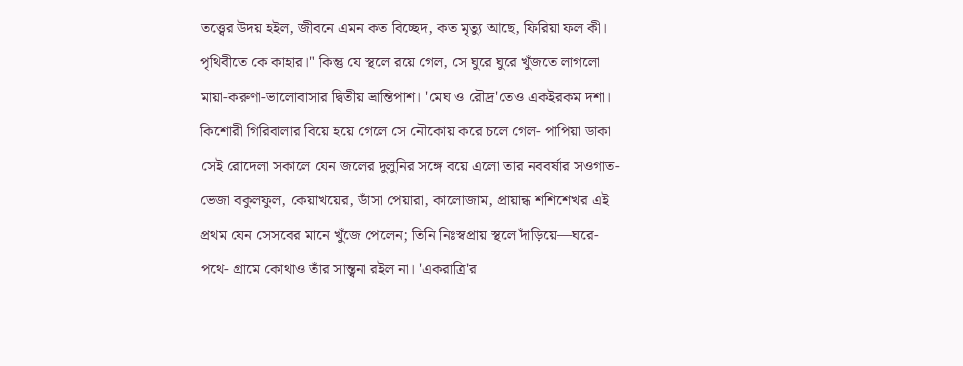তত্ত্বের উদয় হইল, জীবনে এমন কত বিচ্ছেদ, কত মৃত্যু আছে, ফিরিয়া ফল কী। পৃথিবীতে কে কাহার।" কিন্তু যে স্থলে রয়ে গেল, সে ঘুরে ঘুরে খুঁজতে লাগলো মায়া-করুণা-ভালোবাসার দ্বিতীয় ভ্রান্তিপাশ। 'মেঘ ও রৌদ্র'তেও একইরকম দশা। কিশোরী গিরিবালার বিয়ে হয়ে গেলে সে নৌকোয় করে চলে গেল- পাপিয়া ডাকা সেই রোদেলা সকালে যেন জলের দুলুনির সঙ্গে বয়ে এলো তার নববর্ষার সওগাত- ভেজা বকুলফুল, কেয়াখয়ের, ডাঁসা পেয়ারা, কালোজাম, প্রায়ান্ধ শশিশেখর এই প্রথম যেন সেসবের মানে খুঁজে পেলেন; তিনি নিঃস্বপ্রায় স্থলে দাঁড়িয়ে—ঘরে- পথে- গ্রামে কোথাও তাঁর সান্ত্বনা রইল না। 'একরাত্রি'র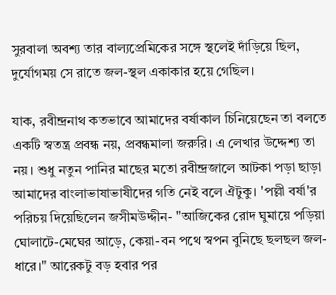সুরবালা অবশ্য তার বাল্যপ্রেমিকের সঙ্গে স্থলেই দাঁড়িয়ে ছিল, দুর্যোগময় সে রাতে জল-স্থল একাকার হয়ে গেছিল।

যাক, রবীন্দ্রনাথ কতভাবে আমাদের বর্ষাকাল চিনিয়েছেন তা বলতে একটি স্বতন্ত্র প্রবন্ধ নয়, প্রবন্ধমালা জরুরি। এ লেখার উদ্দেশ্য তা নয়। শুধু নতুন পানির মাছের মতো রবীন্দ্রজালে আটকা পড়া ছাড়া আমাদের বাংলাভাষাভাষীদের গতি নেই বলে ঐটুকু। 'পল্লী বর্ষা'র পরিচয় দিয়েছিলেন জসীমউদ্দীন- "আজিকের রোদ ঘুমায়ে পড়িয়া ঘোলাটে-মেঘের আড়ে, কেয়া-বন পথে স্বপন বুনিছে ছলছল জল-ধারে।" আরেকটু বড় হবার পর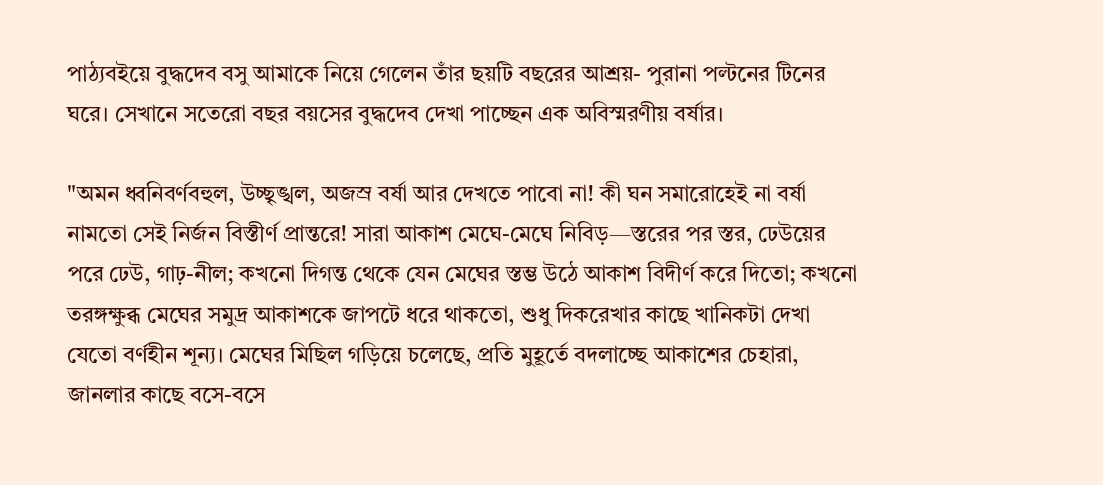পাঠ্যবইয়ে বুদ্ধদেব বসু আমাকে নিয়ে গেলেন তাঁর ছয়টি বছরের আশ্রয়- পুরানা পল্টনের টিনের ঘরে। সেখানে সতেরো বছর বয়সের বুদ্ধদেব দেখা পাচ্ছেন এক অবিস্মরণীয় বর্ষার।

"অমন ধ্বনিবর্ণবহুল, উচ্ছৃঙ্খল, অজস্র বর্ষা আর দেখতে পাবো না! কী ঘন সমারোহেই না বর্ষা নামতো সেই নির্জন বিস্তীর্ণ প্রান্তরে! সারা আকাশ মেঘে-মেঘে নিবিড়—স্তরের পর স্তর, ঢেউয়ের পরে ঢেউ, গাঢ়-নীল; কখনো দিগন্ত থেকে যেন মেঘের স্তম্ভ উঠে আকাশ বিদীর্ণ করে দিতো; কখনো তরঙ্গক্ষুব্ধ মেঘের সমুদ্র আকাশকে জাপটে ধরে থাকতো, শুধু দিকরেখার কাছে খানিকটা দেখা যেতো বর্ণহীন শূন্য। মেঘের মিছিল গড়িয়ে চলেছে, প্রতি মুহূর্তে বদলাচ্ছে আকাশের চেহারা, জানলার কাছে বসে-বসে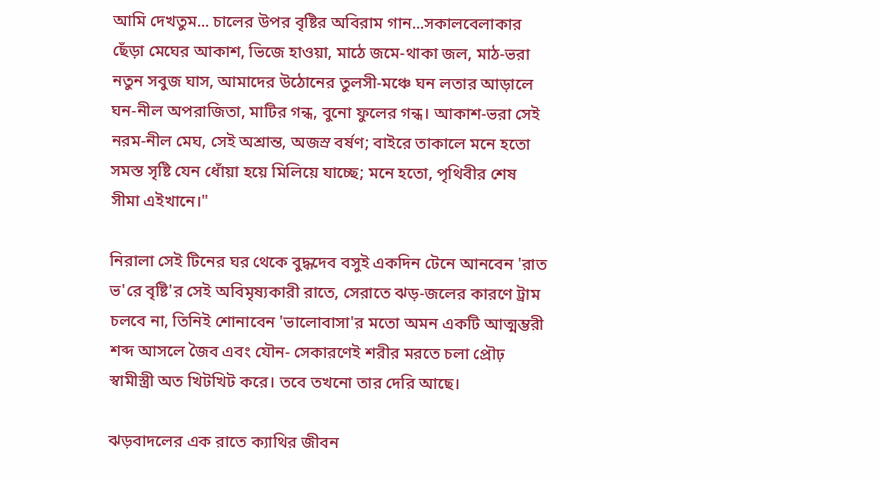আমি দেখতুম... চালের উপর বৃষ্টির অবিরাম গান...সকালবেলাকার ছেঁড়া মেঘের আকাশ, ভিজে হাওয়া, মাঠে জমে-থাকা জল, মাঠ-ভরা নতুন সবুজ ঘাস, আমাদের উঠোনের তুলসী-মঞ্চে ঘন লতার আড়ালে ঘন-নীল অপরাজিতা, মাটির গন্ধ, বুনো ফুলের গন্ধ। আকাশ-ভরা সেই নরম-নীল মেঘ, সেই অশ্রান্ত, অজস্র বর্ষণ; বাইরে তাকালে মনে হতো সমস্ত সৃষ্টি যেন ধোঁয়া হয়ে মিলিয়ে যাচ্ছে; মনে হতো, পৃথিবীর শেষ সীমা এইখানে।"

নিরালা সেই টিনের ঘর থেকে বুদ্ধদেব বসুই একদিন টেনে আনবেন 'রাত ভ'রে বৃষ্টি'র সেই অবিমৃষ্যকারী রাতে, সেরাতে ঝড়-জলের কারণে ট্রাম চলবে না, তিনিই শোনাবেন 'ভালোবাসা'র মতো অমন একটি আত্মম্ভরী শব্দ আসলে জৈব এবং যৌন- সেকারণেই শরীর মরতে চলা প্রৌঢ় স্বামীস্ত্রী অত খিটখিট করে। তবে তখনো তার দেরি আছে।

ঝড়বাদলের এক রাতে ক্যাথির জীবন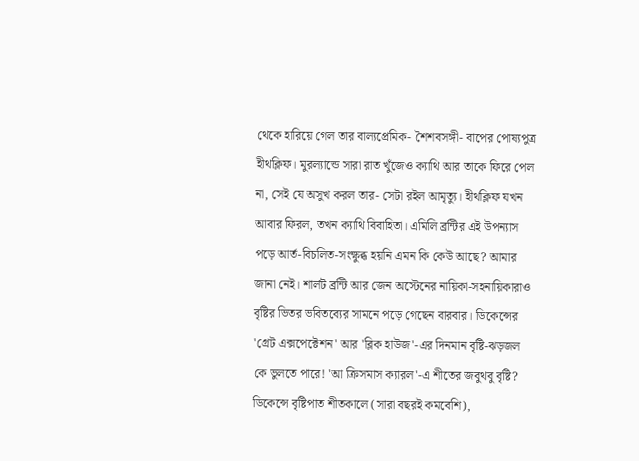থেকে হারিয়ে গেল তার বাল্যপ্রেমিক- শৈশবসঙ্গী- বাপের পোষ্যপুত্র হীথক্লিফ। মুরল্যান্ডে সারা রাত খুঁজেও ক্যাথি আর তাকে ফিরে পেল না, সেই যে অসুখ করল তার- সেটা রইল আমৃত্যু। হীথক্লিফ যখন আবার ফিরল, তখন ক্যাথি বিবাহিতা। এমিলি ব্রন্টির এই উপন্যাস পড়ে আর্ত-বিচলিত-সংক্ষুব্ধ হয়নি এমন কি কেউ আছে? আমার জানা নেই। শার্লট ব্রন্টি আর জেন অস্টেনের নায়িকা-সহনায়িকারাও বৃষ্টির ভিতর ভবিতব্যের সামনে পড়ে গেছেন বারবার। ডিকেন্সের 'গ্রেট এক্সপেক্টেশন' আর 'ব্লিক হাউজ'-এর দিনমান বৃষ্টি-ঝড়জল কে ভুলতে পারে! 'আ ক্রিসমাস ক্যারল'-এ শীতের জবুথবু বৃষ্টি? ডিকেন্সে বৃষ্টিপাত শীতকালে (সারা বছরই কমবেশি),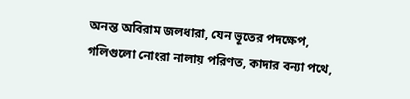অনন্ত অবিরাম জলধারা, যেন ভূতের পদক্ষেপ, গলিগুলো নোংরা নালায় পরিণত, কাদার বন্যা পথে,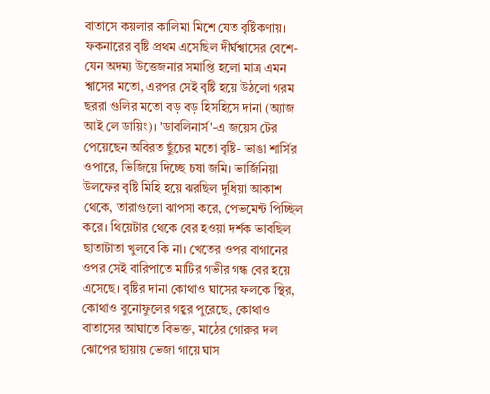বাতাসে কয়লার কালিমা মিশে যেত বৃষ্টিকণায়। ফকনারের বৃষ্টি প্রথম এসেছিল দীর্ঘশ্বাসের বেশে- যেন অদম্য উত্তেজনার সমাপ্তি হলো মাত্র এমন শ্বাসের মতো, এরপর সেই বৃষ্টি হয়ে উঠলো গরম ছররা গুলির মতো বড় বড় হিসহিসে দানা (অ্যাজ আই লে ডায়িং)। 'ডাবলিনার্স'-এ জয়েস টের পেয়েছেন অবিরত ছুঁচের মতো বৃষ্টি- ভাঙা শার্সির ওপারে, ভিজিয়ে দিচ্ছে চষা জমি। ভার্জিনিয়া উলফের বৃষ্টি মিহি হয়ে ঝরছিল দুধিয়া আকাশ থেকে, তারাগুলো ঝাপসা করে, পেভমেন্ট পিচ্ছিল করে। থিয়েটার থেকে বের হওয়া দর্শক ভাবছিল ছাতাটাতা খুলবে কি না। খেতের ওপর বাগানের ওপর সেই বারিপাতে মাটির গভীর গন্ধ বের হয়ে এসেছে। বৃষ্টির দানা কোথাও ঘাসের ফলকে স্থির, কোথাও বুনোফুলের গহ্বর পুরেছে, কোথাও বাতাসের আঘাতে বিভক্ত, মাঠের গোরুর দল ঝোপের ছায়ায় ভেজা গায়ে ঘাস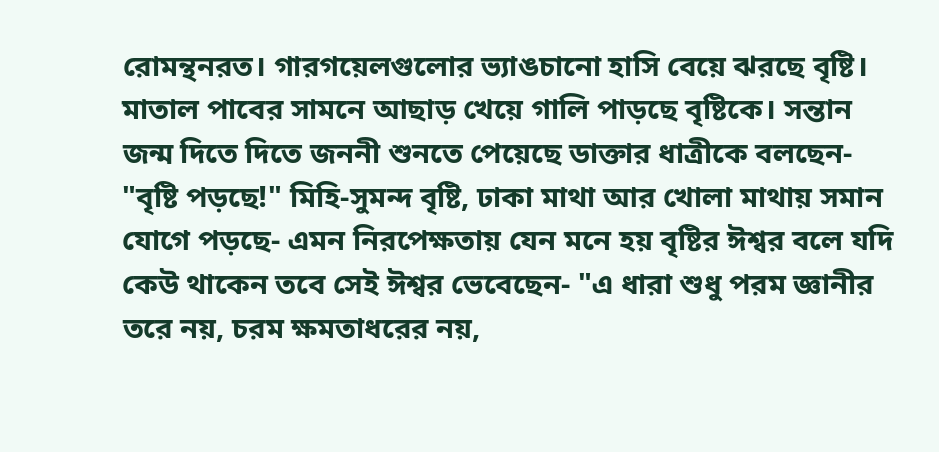রোমন্থনরত। গারগয়েলগুলোর ভ্যাঙচানো হাসি বেয়ে ঝরছে বৃষ্টি। মাতাল পাবের সামনে আছাড় খেয়ে গালি পাড়ছে বৃষ্টিকে। সন্তান জন্ম দিতে দিতে জননী শুনতে পেয়েছে ডাক্তার ধাত্রীকে বলছেন- "বৃষ্টি পড়ছে!" মিহি-সুমন্দ বৃষ্টি, ঢাকা মাথা আর খোলা মাথায় সমান যোগে পড়ছে- এমন নিরপেক্ষতায় যেন মনে হয় বৃষ্টির ঈশ্বর বলে যদি কেউ থাকেন তবে সেই ঈশ্বর ভেবেছেন- "এ ধারা শুধু পরম জ্ঞানীর তরে নয়, চরম ক্ষমতাধরের নয়,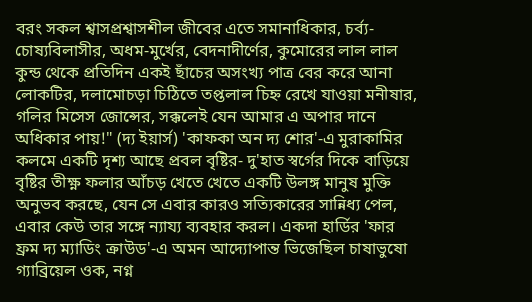বরং সকল শ্বাসপ্রশ্বাসশীল জীবের এতে সমানাধিকার, চর্ব্য-চোষ্যবিলাসীর, অধম-মুর্খের, বেদনাদীর্ণের, কুমোরের লাল লাল কুন্ড থেকে প্রতিদিন একই ছাঁচের অসংখ্য পাত্র বের করে আনা লোকটির, দলামোচড়া চিঠিতে তপ্তলাল চিহ্ন রেখে যাওয়া মনীষার, গলির মিসেস জোন্সের, সক্কলেই যেন আমার এ অপার দানে অধিকার পায়!" (দ্য ইয়ার্স) 'কাফকা অন দ্য শোর'-এ মুরাকামির কলমে একটি দৃশ্য আছে প্রবল বৃষ্টির- দু'হাত স্বর্গের দিকে বাড়িয়ে বৃষ্টির তীক্ষ্ণ ফলার আঁচড় খেতে খেতে একটি উলঙ্গ মানুষ মুক্তি অনুভব করছে, যেন সে এবার কারও সত্যিকারের সান্নিধ্য পেল, এবার কেউ তার সঙ্গে ন্যায্য ব্যবহার করল। একদা হার্ডির 'ফার ফ্রম দ্য ম্যাডিং ক্রাউড'-এ অমন আদ্যোপান্ত ভিজেছিল চাষাভুষো গ্যাব্রিয়েল ওক, নগ্ন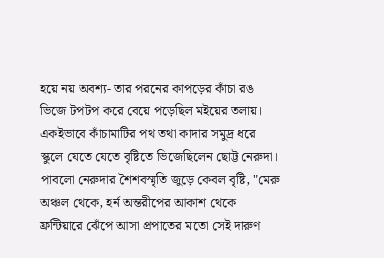হয়ে নয় অবশ্য- তার পরনের কাপড়ের কাঁচা রঙ ভিজে টপটপ করে বেয়ে পড়েছিল মইয়ের তলায়। একইভাবে কাঁচামাটির পথ তথা কাদার সমুদ্র ধরে স্কুলে যেতে যেতে বৃষ্টিতে ভিজেছিলেন ছোট্ট নেরুদা। পাবলো নেরুদার শৈশবস্মৃতি জুড়ে কেবল বৃষ্টি, "মেরু অঞ্চল থেকে, হর্ন অন্তরীপের আকাশ থেকে ফ্রন্টিয়ারে ঝেঁপে আসা প্রপাতের মতো সেই দারুণ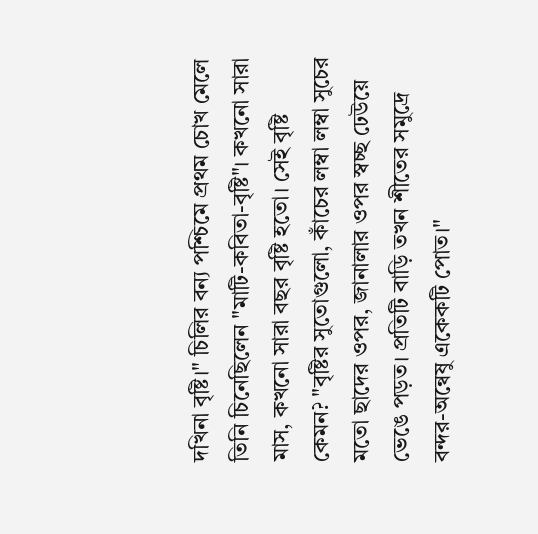দখিনা বৃষ্টি।" চিলির বন্য পশ্চিমে প্রথম চোখ মেলে তিনি চিনেছিলেন "মাটি-কবিতা-বৃষ্টি"। কখনো সারা মাস, কখনো সারা বছর বৃষ্টি হতো। সেই বৃষ্টি কেমন? "বৃষ্টির সুতোগুলো, কাঁচের লম্বা লম্বা সুচের মতো ছাদের ওপর, জানালার ওপর স্বচ্ছ ঢেউয়ে ভেঙে পড়ত। প্রতিটি বাড়ি তখন শীতের সমুদ্রে বন্দর-অন্বেষু একেকটি পোত।"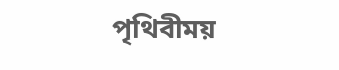পৃথিবীময়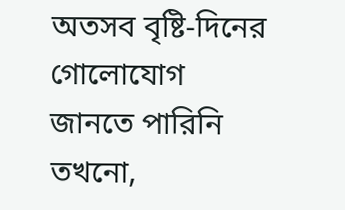অতসব বৃষ্টি-দিনের গোলোযোগ জানতে পারিনি তখনো,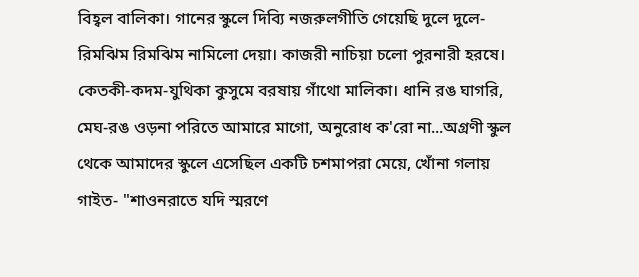বিহ্বল বালিকা। গানের স্কুলে দিব্যি নজরুলগীতি গেয়েছি দুলে দুলে- রিমঝিম রিমঝিম নামিলো দেয়া। কাজরী নাচিয়া চলো পুরনারী হরষে। কেতকী-কদম-যুথিকা কুসুমে বরষায় গাঁথো মালিকা। ধানি রঙ ঘাগরি, মেঘ-রঙ ওড়না পরিতে আমারে মাগো, অনুরোধ ক'রো না...অগ্রণী স্কুল থেকে আমাদের স্কুলে এসেছিল একটি চশমাপরা মেয়ে, খোঁনা গলায় গাইত- "শাওনরাতে যদি স্মরণে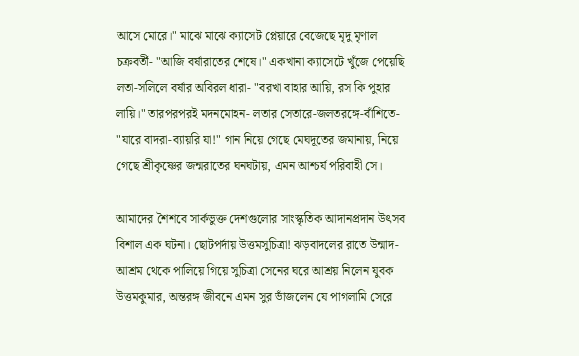আসে মোরে।" মাঝে মাঝে ক্যাসেট প্লেয়ারে বেজেছে মৃদু মৃণাল চক্রবর্তী- "আজি বর্ষারাতের শেষে।" একখানা ক্যাসেটে খুঁজে পেয়েছি লতা-সলিলে বর্ষার অবিরল ধারা- "বরখা বাহার আয়ি, রস কি পুহার লায়ি।" তারপরপরই মদনমোহন- লতার সেতারে-জলতরঙ্গে-বাঁশিতে- "যারে বাদরা-ব্যায়রি যা!" গান নিয়ে গেছে মেঘদূতের জমানায়, নিয়ে গেছে শ্রীকৃষ্ণের জন্মরাতের ঘনঘটায়, এমন আশ্চর্য পরিবাহী সে।

আমাদের শৈশবে সার্কভুক্ত দেশগুলোর সাংস্কৃতিক আদানপ্রদান উৎসব বিশাল এক ঘটনা। ছোটপর্দায় উত্তমসুচিত্রা! ঝড়বাদলের রাতে উন্মাদ-আশ্রম থেকে পালিয়ে গিয়ে সুচিত্রা সেনের ঘরে আশ্রয় নিলেন যুবক উত্তমকুমার, অন্তরঙ্গ জীবনে এমন সুর ভাঁজলেন যে পাগলামি সেরে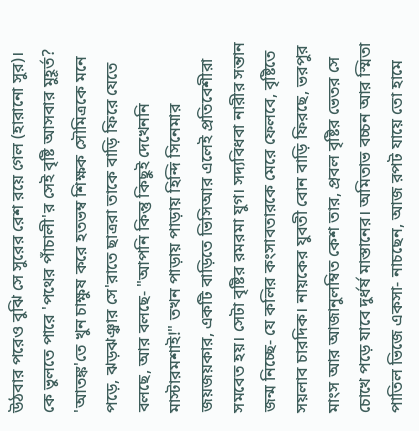উঠবার পরেও বুঝি সে সুরের রেশ রয়ে গেল (হারানো সুর)। কে ভুলতে পারে 'পথের পাঁচালী'র সেই বৃষ্টি আসবার মুহূর্ত? 'আতঙ্ক'তে খুন চাক্ষুষ করে হতভম্ব শিক্ষক সৌমিত্রকে মনে পড়ে, ঝড়ঝঞ্ঝার সে'রাতে ছাত্ররা তাকে বাড়ি ফিরে যেতে বলছে, আর বলছে- "আপনি কিন্তু কিছুই দেখেননি মাস্টারমশাই!" তখন পাড়ায় পাড়ায় হিন্দি সিনেমার জয়জয়কার, একটি বাড়িতে ভিসিআর এলেই প্রতিবেশীরা সমবেত হয়। সেটা বৃষ্টির রমরমা যুগ। সদ্যবিধবা নারীর সন্তান জন্ম নিচ্ছে- যে কলির কংসাবতারকে মেরে ফেলবে, বৃষ্টিতে সয়লাব চারদিক। নায়কের যুবতী বোন বাড়ি ফিরছে, ভরপুর মাংস আর আজানুলম্বিত কেশ তার, প্রবল বৃষ্টির ভেতর সে চোখে পড়ে যাবে দুর্ধর্ষ মাস্তানের। অমিতাভ বচ্চন আর স্মিতা পাতিল ভিজে একসা- নাচছেন, আজ রপট যায়ে তো হামে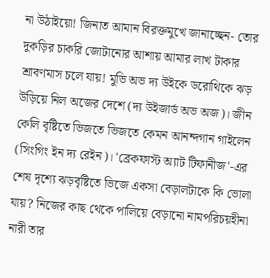না উঠাইয়ো! জিনাত আমান বিরক্তমুখে জানাচ্ছেন- তোর দুকড়ির চাকরি জোটানোর আশায় আমার লাখ টাকার শ্রাবণমাস চলে যায়! মুভি অভ দ্য উইকে ডরোথিকে ঝড় উড়িয়ে নিল অজের দেশে (দ্য উইজার্ড অভ অজ)। জীন কেলি বৃষ্টিতে ভিজতে ভিজতে কেমন আনন্দগান গাইলেন (সিংগিং ইন দ্য রেইন)। 'ব্রেকফাস্ট অ্যাট টিফানীজ'-এর শেষ দৃশ্যে ঝড়বৃষ্টিতে ভিজে একসা বেড়ালটাকে কি ভোলা যায়? নিজের কাছ থেকে পালিয়ে বেড়ানো নামপরিচয়হীনা নারী তার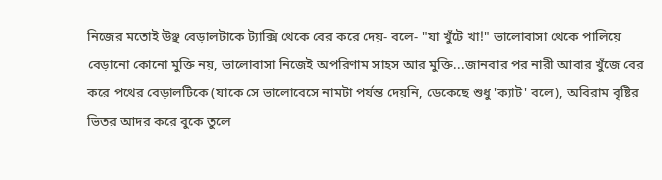নিজের মতোই উঞ্ছ বেড়ালটাকে ট্যাক্সি থেকে বের করে দেয়- বলে- "যা খুঁটে খা!" ভালোবাসা থেকে পালিয়ে বেড়ানো কোনো মুক্তি নয়, ভালোবাসা নিজেই অপরিণাম সাহস আর মুক্তি...জানবার পর নারী আবার খুঁজে বের করে পথের বেড়ালটিকে (যাকে সে ভালোবেসে নামটা পর্যন্ত দেয়নি, ডেকেছে শুধু 'ক্যাট' বলে), অবিরাম বৃষ্টির ভিতর আদর করে বুকে তুলে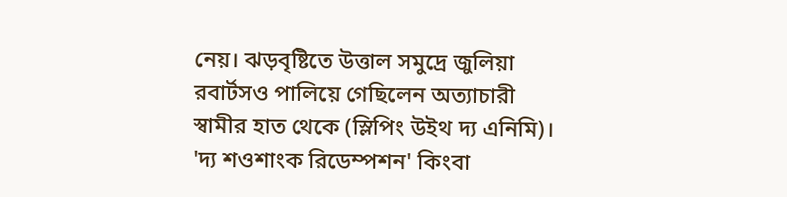নেয়। ঝড়বৃষ্টিতে উত্তাল সমুদ্রে জুলিয়া রবার্টসও পালিয়ে গেছিলেন অত্যাচারী স্বামীর হাত থেকে (স্লিপিং উইথ দ্য এনিমি)। 'দ্য শওশাংক রিডেম্পশন' কিংবা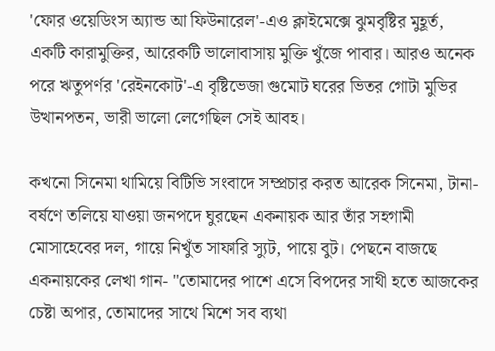'ফোর ওয়েডিংস অ্যান্ড আ ফিউনারেল'-এও ক্লাইমেক্সে ঝুমবৃষ্টির মুহূর্ত, একটি কারামুক্তির, আরেকটি ভালোবাসায় মুক্তি খুঁজে পাবার। আরও অনেক পরে ঋতুপর্ণর 'রেইনকোট'-এ বৃষ্টিভেজা গুমোট ঘরের ভিতর গোটা মুভির উত্থানপতন, ভারী ভালো লেগেছিল সেই আবহ।

কখনো সিনেমা থামিয়ে বিটিভি সংবাদে সম্প্রচার করত আরেক সিনেমা, টানা-বর্ষণে তলিয়ে যাওয়া জনপদে ঘুরছেন একনায়ক আর তাঁর সহগামী মোসাহেবের দল, গায়ে নিখুঁত সাফারি স্যুট, পায়ে বুট। পেছনে বাজছে একনায়কের লেখা গান- "তোমাদের পাশে এসে বিপদের সাথী হতে আজকের চেষ্টা অপার, তোমাদের সাথে মিশে সব ব্যথা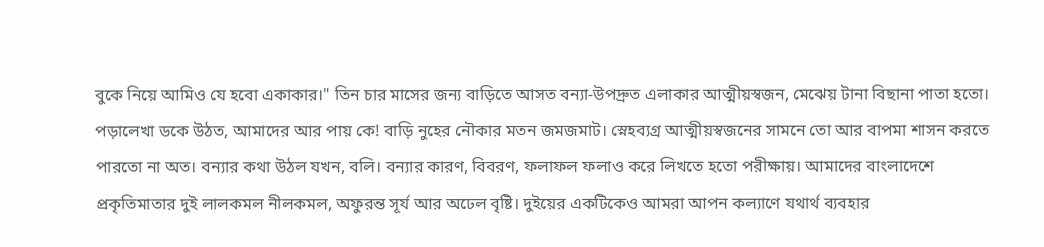বুকে নিয়ে আমিও যে হবো একাকার।" তিন চার মাসের জন্য বাড়িতে আসত বন্যা-উপদ্রুত এলাকার আত্মীয়স্বজন, মেঝেয় টানা বিছানা পাতা হতো। পড়ালেখা ডকে উঠত, আমাদের আর পায় কে! বাড়ি নুহের নৌকার মতন জমজমাট। স্নেহব্যগ্র আত্মীয়স্বজনের সামনে তো আর বাপমা শাসন করতে পারতো না অত। বন্যার কথা উঠল যখন, বলি। বন্যার কারণ, বিবরণ, ফলাফল ফলাও করে লিখতে হতো পরীক্ষায়। আমাদের বাংলাদেশে প্রকৃতিমাতার দুই লালকমল নীলকমল, অফুরন্ত সূর্য আর অঢেল বৃষ্টি। দুইয়ের একটিকেও আমরা আপন কল্যাণে যথার্থ ব্যবহার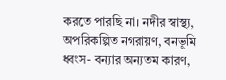করতে পারছি না। নদীর স্বাস্থ্য, অপরিকল্পিত নগরায়ণ, বনভূমি ধ্বংস- বন্যার অন্যতম কারণ,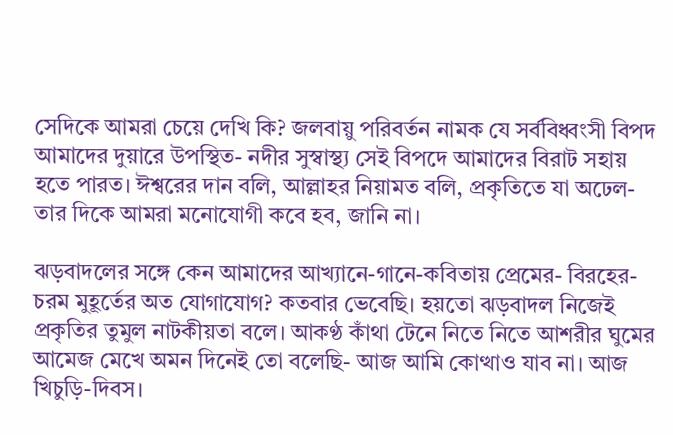সেদিকে আমরা চেয়ে দেখি কি? জলবায়ু পরিবর্তন নামক যে সর্ববিধ্বংসী বিপদ আমাদের দুয়ারে উপস্থিত- নদীর সুস্বাস্থ্য সেই বিপদে আমাদের বিরাট সহায় হতে পারত। ঈশ্বরের দান বলি, আল্লাহর নিয়ামত বলি, প্রকৃতিতে যা অঢেল- তার দিকে আমরা মনোযোগী কবে হব, জানি না।

ঝড়বাদলের সঙ্গে কেন আমাদের আখ্যানে-গানে-কবিতায় প্রেমের- বিরহের- চরম মুহূর্তের অত যোগাযোগ? কতবার ভেবেছি। হয়তো ঝড়বাদল নিজেই প্রকৃতির তুমুল নাটকীয়তা বলে। আকণ্ঠ কাঁথা টেনে নিতে নিতে আশরীর ঘুমের আমেজ মেখে অমন দিনেই তো বলেছি- আজ আমি কোত্থাও যাব না। আজ খিচুড়ি-দিবস।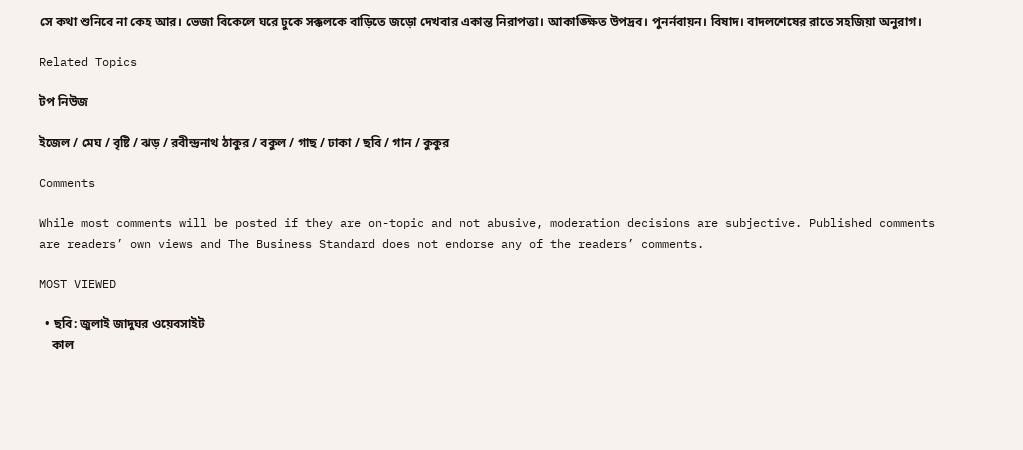সে কথা শুনিবে না কেহ আর। ভেজা বিকেলে ঘরে ঢুকে সক্কলকে বাড়িতে জড়ো দেখবার একান্ত নিরাপত্তা। আকাঙ্ক্ষিত উপদ্রব। পুনর্নবায়ন। বিষাদ। বাদলশেষের রাতে সহজিয়া অনুরাগ।

Related Topics

টপ নিউজ

ইজেল / মেঘ / বৃষ্টি / ঝড় / রবীন্দ্রনাথ ঠাকুর / বকুল / গাছ / ঢাকা / ছবি / গান / কুকুর

Comments

While most comments will be posted if they are on-topic and not abusive, moderation decisions are subjective. Published comments are readers’ own views and The Business Standard does not endorse any of the readers’ comments.

MOST VIEWED

  • ছবি: জুলাই জাদুঘর ওয়েবসাইট
    কাল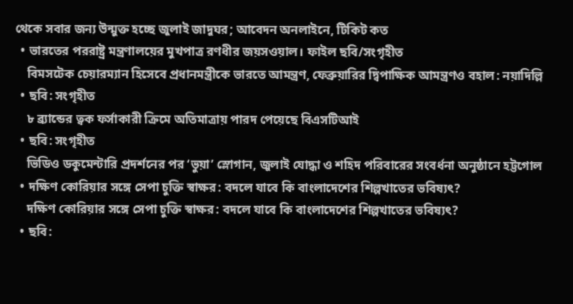থেকে সবার জন্য উন্মুক্ত হচ্ছে জুলাই জাদুঘর; আবেদন অনলাইনে, টিকিট কত
  • ভারতের পররাষ্ট্র মন্ত্রণালয়ের মুখপাত্র রণধীর জয়সওয়াল। ফাইল ছবি/সংগৃহীত
    বিমসটেক চেয়ারম্যান হিসেবে প্রধানমন্ত্রীকে ভারতে আমন্ত্রণ, ফেব্রুয়ারির দ্বিপাক্ষিক আমন্ত্রণও বহাল: নয়াদিল্লি
  • ছবি: সংগৃহীত
    ৮ ব্র্যান্ডের ত্বক ফর্সাকারী ক্রিমে অতিমাত্রায় পারদ পেয়েছে বিএসটিআই
  • ছবি: সংগৃহীত
    ভিডিও ডকুমেন্টারি প্রদর্শনের পর ‘ভুয়া’ স্লোগান, জুলাই যোদ্ধা ও শহিদ পরিবারের সংবর্ধনা অনুষ্ঠানে হট্টগোল
  • দক্ষিণ কোরিয়ার সঙ্গে সেপা চুক্তি স্বাক্ষর: বদলে যাবে কি বাংলাদেশের শিল্পখাতের ভবিষ্যৎ?
    দক্ষিণ কোরিয়ার সঙ্গে সেপা চুক্তি স্বাক্ষর: বদলে যাবে কি বাংলাদেশের শিল্পখাতের ভবিষ্যৎ?
  • ছবি: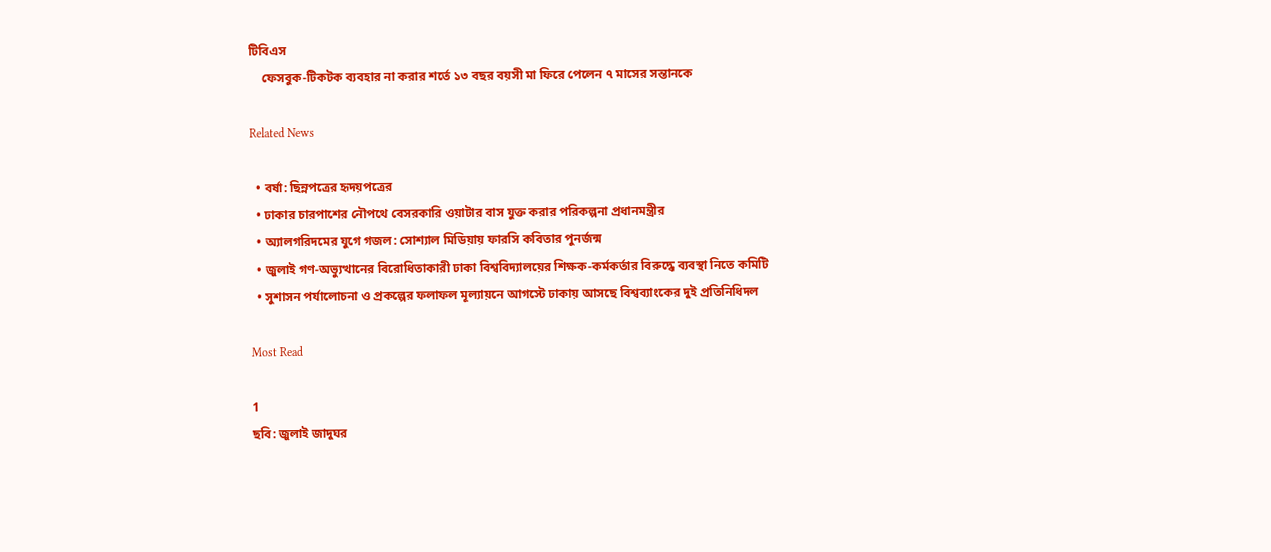টিবিএস
    ফেসবুক-টিকটক ব্যবহার না করার শর্তে ১৩ বছর বয়সী মা ফিরে পেলেন ৭ মাসের সন্তানকে

Related News

  • বর্ষা: ছিন্নপত্রের হৃদয়পত্রের
  • ঢাকার চারপাশের নৌপথে বেসরকারি ওয়াটার বাস যুক্ত করার পরিকল্পনা প্রধানমন্ত্রীর
  • অ্যালগরিদমের যুগে গজল: সোশ্যাল মিডিয়ায় ফারসি কবিতার পুনর্জন্ম
  • জুলাই গণ-অভ্যুত্থানের বিরোধিতাকারী ঢাকা বিশ্ববিদ্যালয়ের শিক্ষক-কর্মকর্তার বিরুদ্ধে ব্যবস্থা নিতে কমিটি
  • সুশাসন পর্যালোচনা ও প্রকল্পের ফলাফল মূল্যায়নে আগস্টে ঢাকায় আসছে বিশ্বব্যাংকের দুই প্রতিনিধিদল

Most Read

1
ছবি: জুলাই জাদুঘর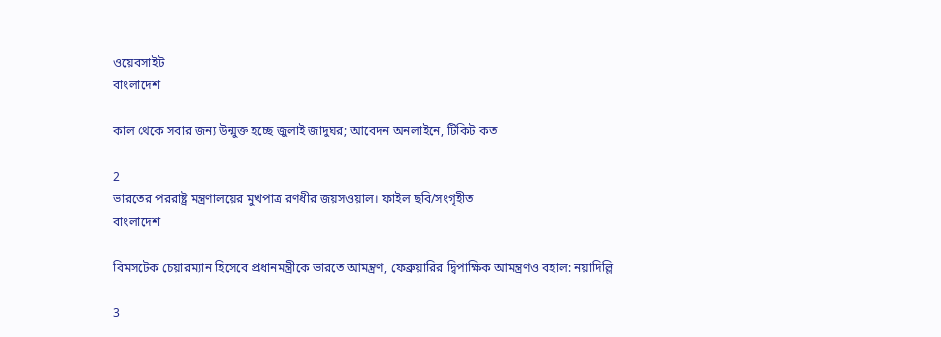ওয়েবসাইট
বাংলাদেশ

কাল থেকে সবার জন্য উন্মুক্ত হচ্ছে জুলাই জাদুঘর; আবেদন অনলাইনে, টিকিট কত

2
ভারতের পররাষ্ট্র মন্ত্রণালয়ের মুখপাত্র রণধীর জয়সওয়াল। ফাইল ছবি/সংগৃহীত
বাংলাদেশ

বিমসটেক চেয়ারম্যান হিসেবে প্রধানমন্ত্রীকে ভারতে আমন্ত্রণ, ফেব্রুয়ারির দ্বিপাক্ষিক আমন্ত্রণও বহাল: নয়াদিল্লি

3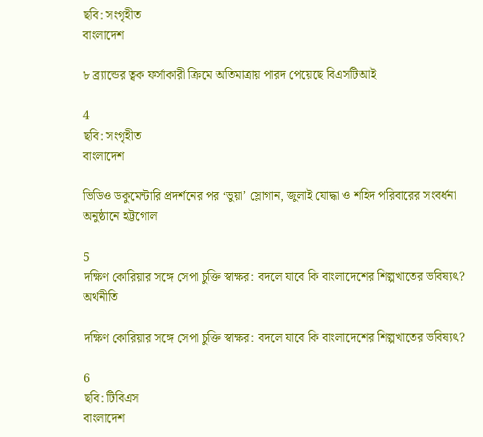ছবি: সংগৃহীত
বাংলাদেশ

৮ ব্র্যান্ডের ত্বক ফর্সাকারী ক্রিমে অতিমাত্রায় পারদ পেয়েছে বিএসটিআই

4
ছবি: সংগৃহীত
বাংলাদেশ

ভিডিও ডকুমেন্টারি প্রদর্শনের পর ‘ভুয়া’ স্লোগান, জুলাই যোদ্ধা ও শহিদ পরিবারের সংবর্ধনা অনুষ্ঠানে হট্টগোল

5
দক্ষিণ কোরিয়ার সঙ্গে সেপা চুক্তি স্বাক্ষর: বদলে যাবে কি বাংলাদেশের শিল্পখাতের ভবিষ্যৎ?
অর্থনীতি

দক্ষিণ কোরিয়ার সঙ্গে সেপা চুক্তি স্বাক্ষর: বদলে যাবে কি বাংলাদেশের শিল্পখাতের ভবিষ্যৎ?

6
ছবি: টিবিএস
বাংলাদেশ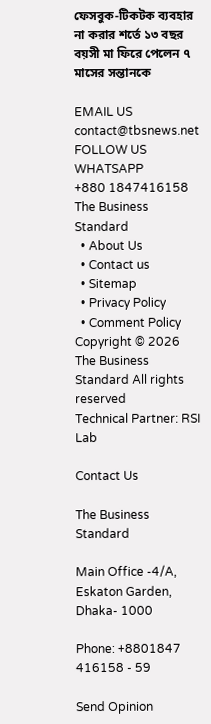ফেসবুক-টিকটক ব্যবহার না করার শর্তে ১৩ বছর বয়সী মা ফিরে পেলেন ৭ মাসের সন্তানকে

EMAIL US
contact@tbsnews.net
FOLLOW US
WHATSAPP
+880 1847416158
The Business Standard
  • About Us
  • Contact us
  • Sitemap
  • Privacy Policy
  • Comment Policy
Copyright © 2026
The Business Standard All rights reserved
Technical Partner: RSI Lab

Contact Us

The Business Standard

Main Office -4/A, Eskaton Garden, Dhaka- 1000

Phone: +8801847 416158 - 59

Send Opinion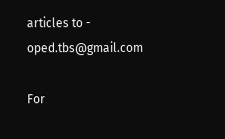articles to - oped.tbs@gmail.com

For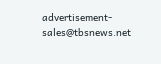advertisement- sales@tbsnews.net